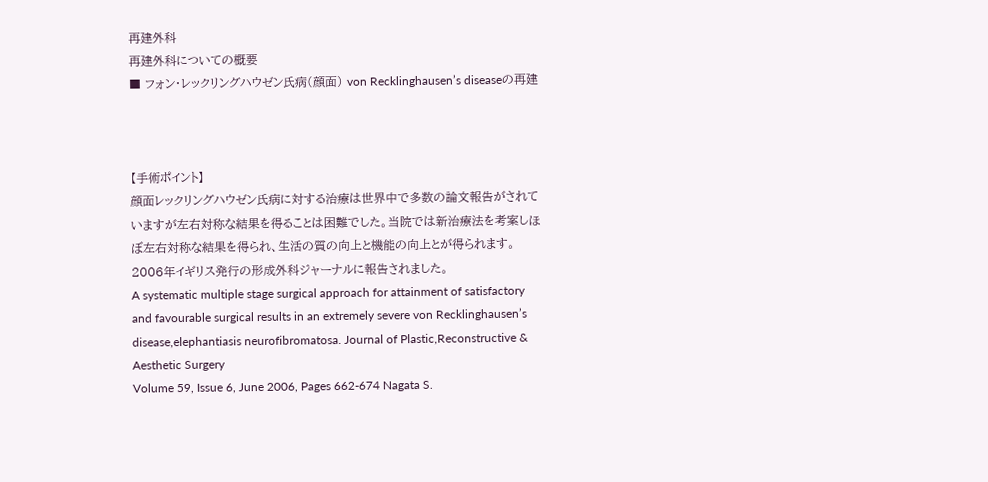再建外科
再建外科についての概要
■ フォン・レックリングハウゼン氏病(顔面) von Recklinghausen’s diseaseの再建



【手術ポイント】
顔面レックリングハウゼン氏病に対する治療は世界中で多数の論文報告がされていますが左右対称な結果を得ることは困難でした。当院では新治療法を考案しほぼ左右対称な結果を得られ、生活の質の向上と機能の向上とが得られます。2006年イギリス発行の形成外科ジャーナルに報告されました。
A systematic multiple stage surgical approach for attainment of satisfactory and favourable surgical results in an extremely severe von Recklinghausen’s disease,elephantiasis neurofibromatosa. Journal of Plastic,Reconstructive & Aesthetic Surgery
Volume 59, Issue 6, June 2006, Pages 662-674 Nagata S.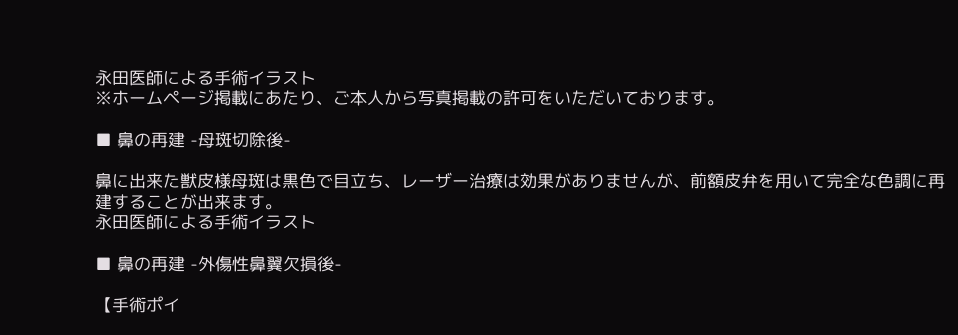永田医師による手術イラスト
※ホームページ掲載にあたり、ご本人から写真掲載の許可をいただいております。

■ 鼻の再建 -母斑切除後-

鼻に出来た獣皮様母斑は黒色で目立ち、レーザー治療は効果がありませんが、前額皮弁を用いて完全な色調に再建することが出来ます。
永田医師による手術イラスト

■ 鼻の再建 -外傷性鼻翼欠損後-

【手術ポイ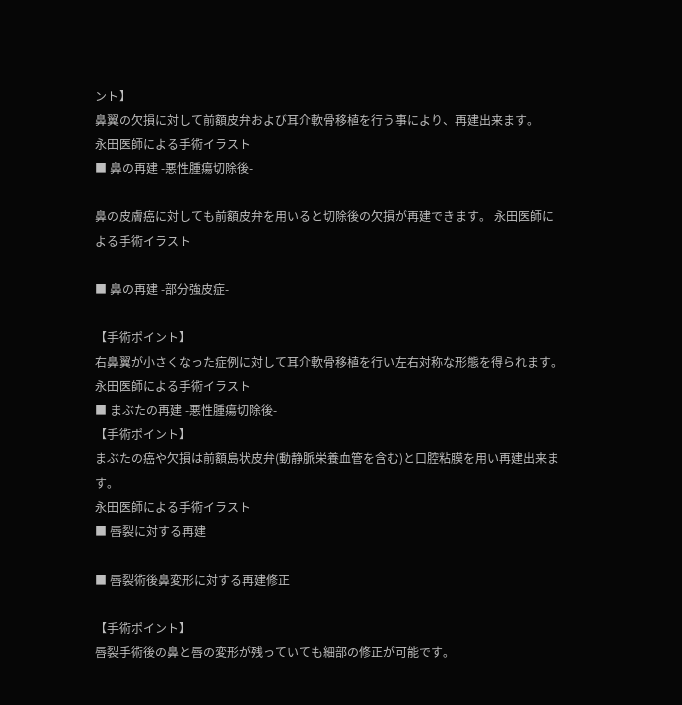ント】
鼻翼の欠損に対して前額皮弁および耳介軟骨移植を行う事により、再建出来ます。
永田医師による手術イラスト
■ 鼻の再建 -悪性腫瘍切除後-

鼻の皮膚癌に対しても前額皮弁を用いると切除後の欠損が再建できます。 永田医師による手術イラスト

■ 鼻の再建 -部分強皮症-

【手術ポイント】
右鼻翼が小さくなった症例に対して耳介軟骨移植を行い左右対称な形態を得られます。
永田医師による手術イラスト
■ まぶたの再建 -悪性腫瘍切除後-
【手術ポイント】
まぶたの癌や欠損は前額島状皮弁(動静脈栄養血管を含む)と口腔粘膜を用い再建出来ます。
永田医師による手術イラスト
■ 唇裂に対する再建

■ 唇裂術後鼻変形に対する再建修正

【手術ポイント】
唇裂手術後の鼻と唇の変形が残っていても細部の修正が可能です。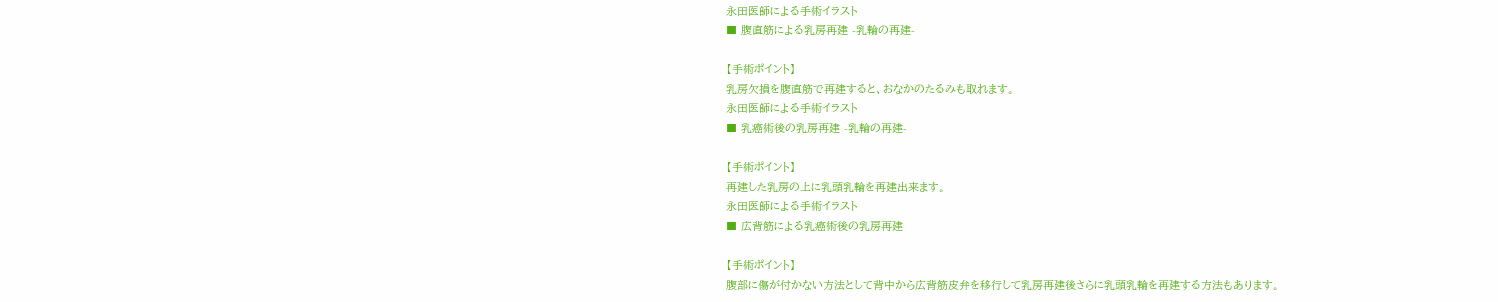永田医師による手術イラスト
■ 腹直筋による乳房再建 -乳輪の再建-

【手術ポイント】
乳房欠損を腹直筋で再建すると、おなかのたるみも取れます。
永田医師による手術イラスト
■ 乳癌術後の乳房再建 -乳輪の再建-

【手術ポイント】
再建した乳房の上に乳頭乳輪を再建出来ます。
永田医師による手術イラスト
■ 広背筋による乳癌術後の乳房再建

【手術ポイント】
腹部に傷が付かない方法として背中から広背筋皮弁を移行して乳房再建後さらに乳頭乳輪を再建する方法もあります。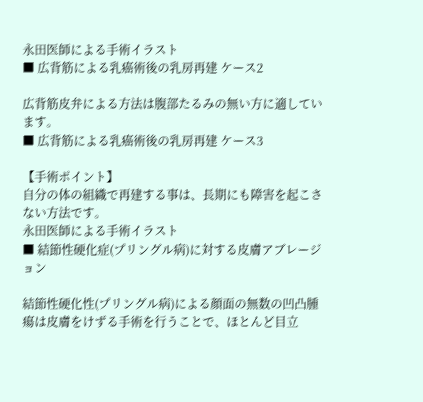永田医師による手術イラスト
■ 広背筋による乳癌術後の乳房再建 ケース2

広背筋皮弁による方法は腹部たるみの無い方に適しています。
■ 広背筋による乳癌術後の乳房再建 ケース3

【手術ポイント】
自分の体の組織で再建する事は、長期にも障害を起こさない方法です。
永田医師による手術イラスト
■ 結節性硬化症(プリングル病)に対する皮膚アブレージョン

結節性硬化性(プリングル病)による顔面の無数の凹凸腫瘍は皮膚をけずる手術を行うことで、ほとんど目立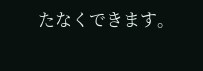たなくできます。